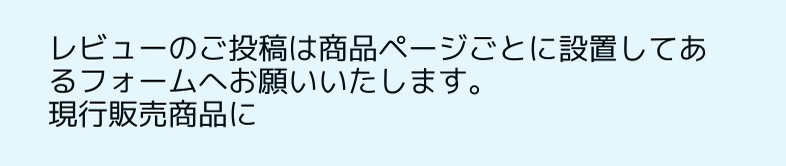レビューのご投稿は商品ページごとに設置してあるフォームへお願いいたします。
現行販売商品に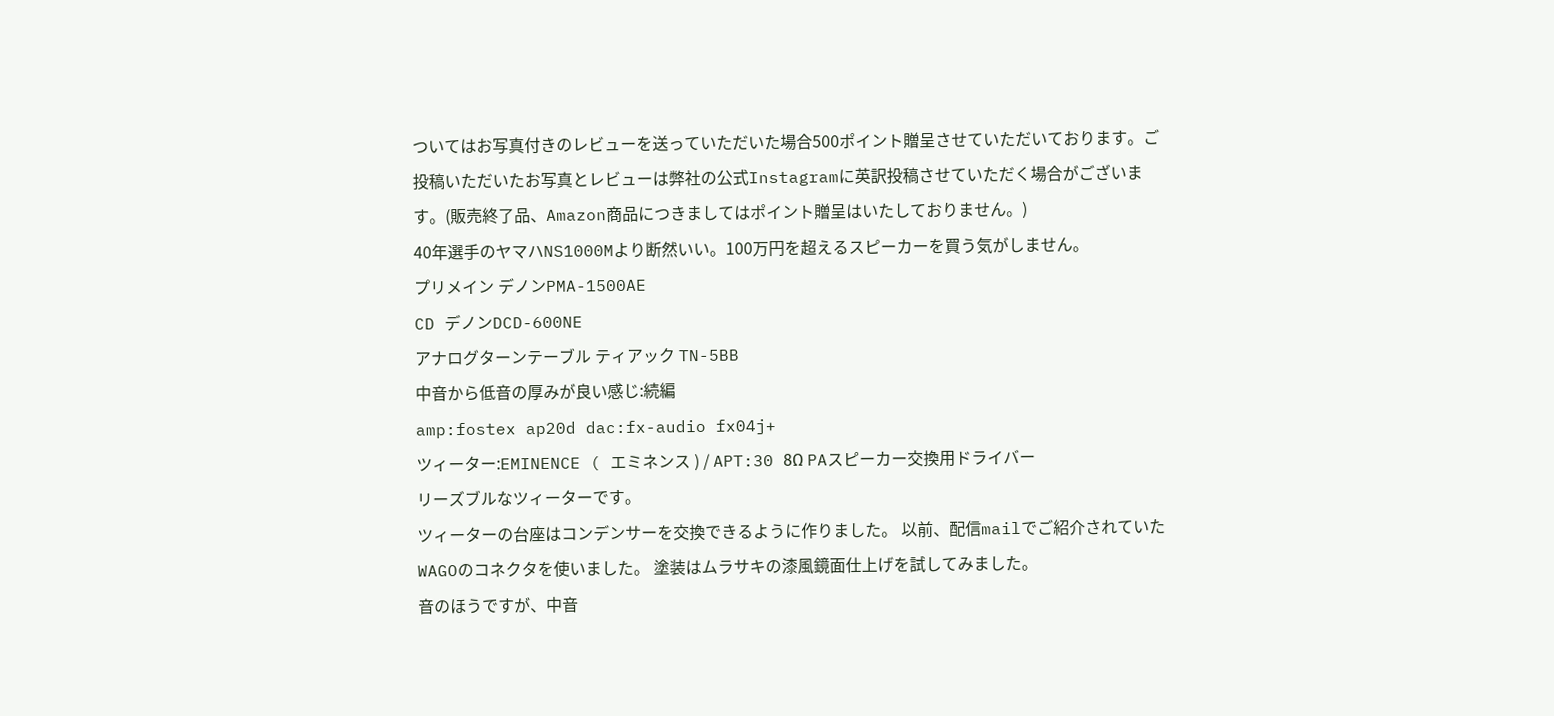ついてはお写真付きのレビューを送っていただいた場合500ポイント贈呈させていただいております。ご投稿いただいたお写真とレビューは弊社の公式Instagramに英訳投稿させていただく場合がございます。(販売終了品、Amazon商品につきましてはポイント贈呈はいたしておりません。)
40年選手のヤマハNS1000Mより断然いい。100万円を超えるスピーカーを買う気がしません。
プリメイン デノンPMA-1500AE
CD デノンDCD-600NE
アナログターンテーブル ティアック TN-5BB
中音から低音の厚みが良い感じ:続編
amp:fostex ap20d dac:fx-audio fx04j+
ツィーター:EMINENCE ( エミネンス ) / APT:30 8Ω PAスピーカー交換用ドライバー
リーズブルなツィーターです。
ツィーターの台座はコンデンサーを交換できるように作りました。 以前、配信mailでご紹介されていたWAGOのコネクタを使いました。 塗装はムラサキの漆風鏡面仕上げを試してみました。
音のほうですが、中音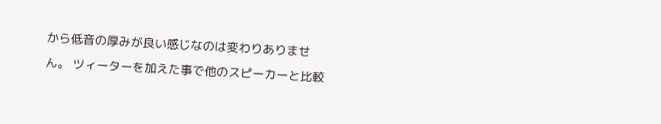から低音の厚みが良い感じなのは変わりありません。 ツィーターを加えた事で他のスピーカーと比較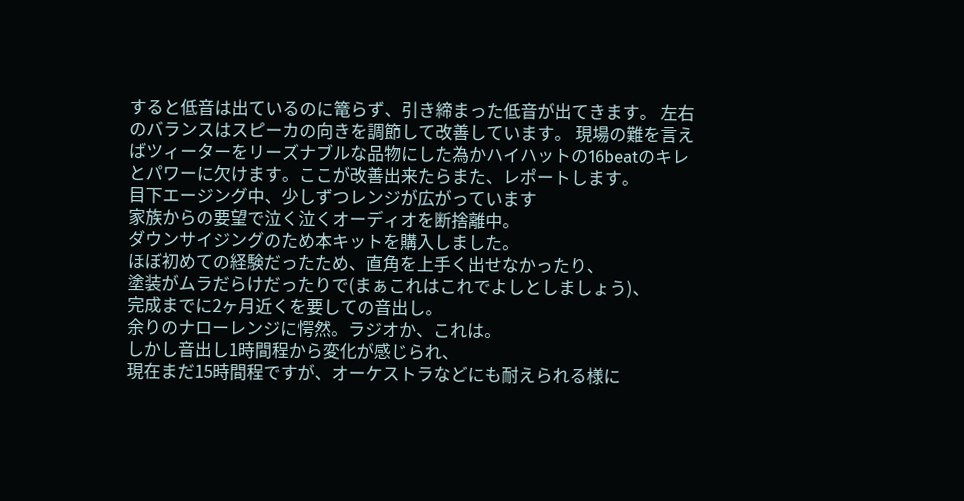すると低音は出ているのに篭らず、引き締まった低音が出てきます。 左右のバランスはスピーカの向きを調節して改善しています。 現場の難を言えばツィーターをリーズナブルな品物にした為かハイハットの16beatのキレとパワーに欠けます。ここが改善出来たらまた、レポートします。
目下エージング中、少しずつレンジが広がっています
家族からの要望で泣く泣くオーディオを断捨離中。
ダウンサイジングのため本キットを購入しました。
ほぼ初めての経験だったため、直角を上手く出せなかったり、
塗装がムラだらけだったりで(まぁこれはこれでよしとしましょう)、
完成までに2ヶ月近くを要しての音出し。
余りのナローレンジに愕然。ラジオか、これは。
しかし音出し1時間程から変化が感じられ、
現在まだ15時間程ですが、オーケストラなどにも耐えられる様に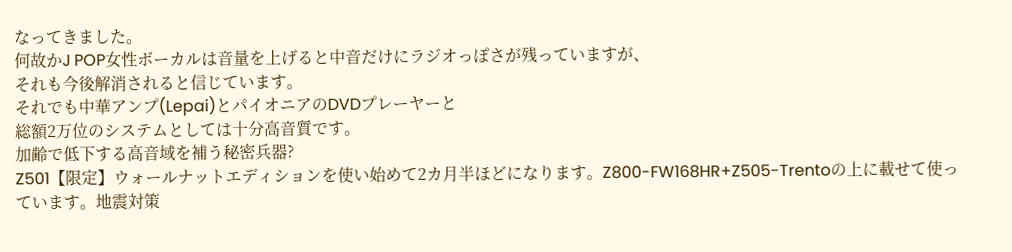なってきました。
何故かJ POP女性ボーカルは音量を上げると中音だけにラジオっぽさが残っていますが、
それも今後解消されると信じています。
それでも中華アンプ(Lepai)とパイオニアのDVDプレーヤーと
総額2万位のシステムとしては十分高音質です。
加齢で低下する高音域を補う秘密兵器?
Z501【限定】ウォールナットエディションを使い始めて2カ月半ほどになります。Z800-FW168HR+Z505-Trentoの上に載せて使っています。地震対策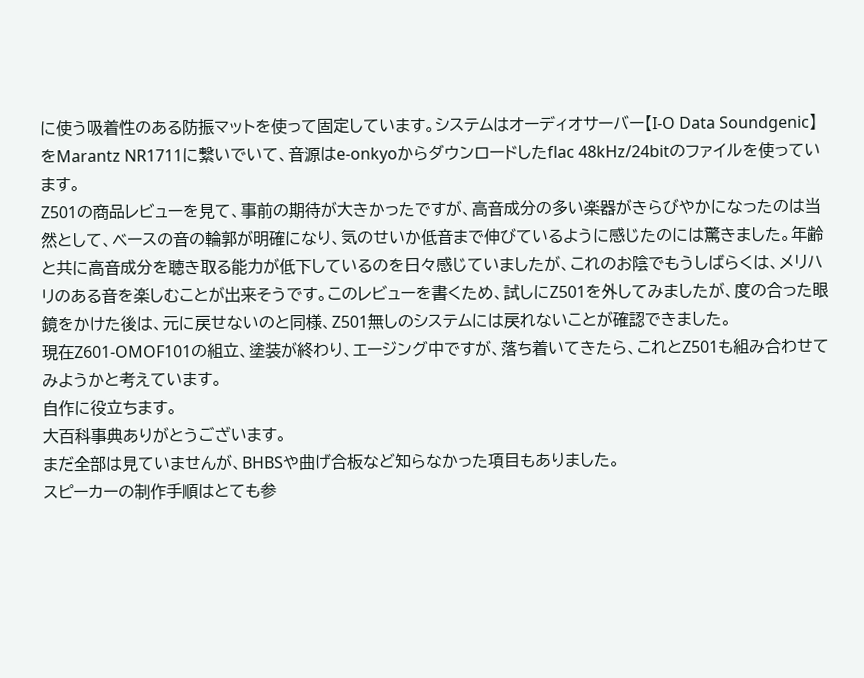に使う吸着性のある防振マットを使って固定しています。システムはオーディオサーバー【I-O Data Soundgenic】をMarantz NR1711に繋いでいて、音源はe-onkyoからダウンロードしたflac 48kHz/24bitのファイルを使っています。
Z501の商品レビューを見て、事前の期待が大きかったですが、高音成分の多い楽器がきらびやかになったのは当然として、ベースの音の輪郭が明確になり、気のせいか低音まで伸びているように感じたのには驚きました。年齢と共に高音成分を聴き取る能力が低下しているのを日々感じていましたが、これのお陰でもうしばらくは、メリハリのある音を楽しむことが出来そうです。このレビューを書くため、試しにZ501を外してみましたが、度の合った眼鏡をかけた後は、元に戻せないのと同様、Z501無しのシステムには戻れないことが確認できました。
現在Z601-OMOF101の組立、塗装が終わり、エージング中ですが、落ち着いてきたら、これとZ501も組み合わせてみようかと考えています。
自作に役立ちます。
大百科事典ありがとうございます。
まだ全部は見ていませんが、BHBSや曲げ合板など知らなかった項目もありました。
スピーカーの制作手順はとても参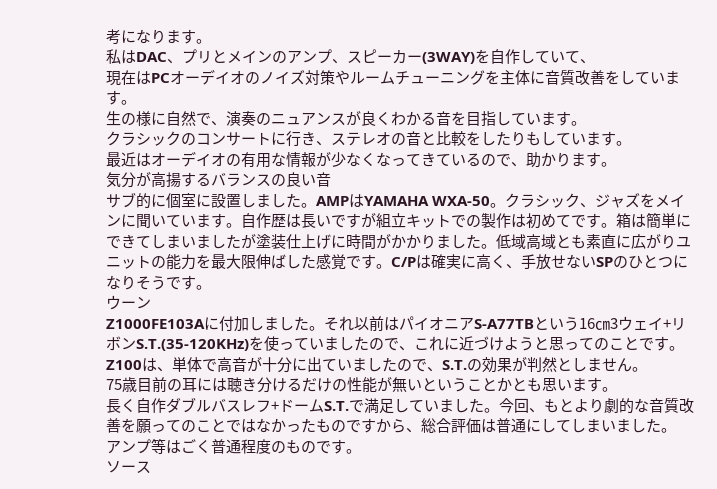考になります。
私はDAC、プリとメインのアンプ、スピーカー(3WAY)を自作していて、
現在はPCオーデイオのノイズ対策やルームチューニングを主体に音質改善をしています。
生の様に自然で、演奏のニュアンスが良くわかる音を目指しています。
クラシックのコンサートに行き、ステレオの音と比較をしたりもしています。
最近はオーデイオの有用な情報が少なくなってきているので、助かります。
気分が高揚するバランスの良い音
サブ的に個室に設置しました。AMPはYAMAHA WXA-50。クラシック、ジャズをメインに聞いています。自作歴は長いですが組立キットでの製作は初めてです。箱は簡単にできてしまいましたが塗装仕上げに時間がかかりました。低域高域とも素直に広がりユニットの能力を最大限伸ばした感覚です。C/Pは確実に高く、手放せないSPのひとつになりそうです。
ウーン
Z1000FE103Aに付加しました。それ以前はパイオニアS-A77TBという16㎝3ウェイ+リボンS.T.(35-120KHz)を使っていましたので、これに近づけようと思ってのことです。Z100は、単体で高音が十分に出ていましたので、S.T.の効果が判然としません。
75歳目前の耳には聴き分けるだけの性能が無いということかとも思います。
長く自作ダブルバスレフ+ドームS.T.で満足していました。今回、もとより劇的な音質改善を願ってのことではなかったものですから、総合評価は普通にしてしまいました。
アンプ等はごく普通程度のものです。
ソース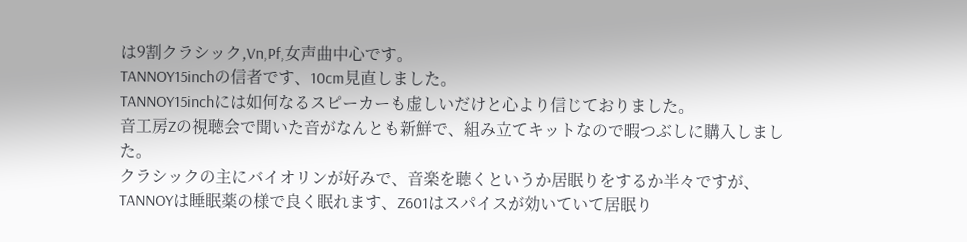は9割クラシック,Vn,Pf,女声曲中心です。
TANNOY15inchの信者です、10cm見直しました。
TANNOY15inchには如何なるスピーカーも虚しいだけと心より信じておりました。
音工房Zの視聴会で聞いた音がなんとも新鮮で、組み立てキットなので暇つぶしに購入しました。
クラシックの主にバイオリンが好みで、音楽を聴くというか居眠りをするか半々ですが、TANNOYは睡眠薬の様で良く眠れます、Z601はスパイスが効いていて居眠り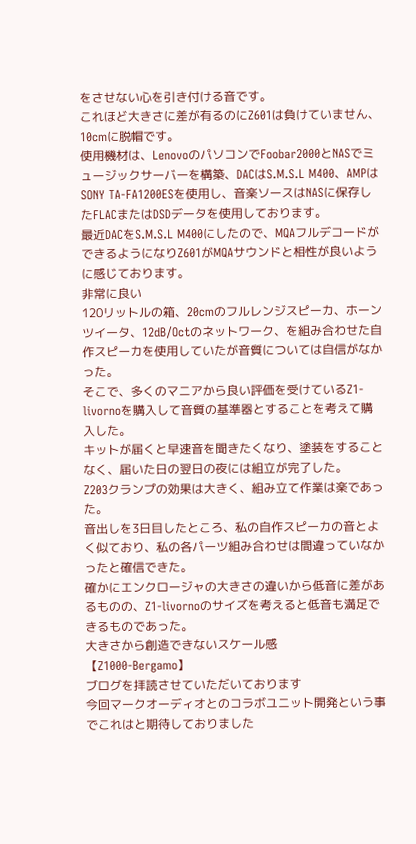をさせない心を引き付ける音です。
これほど大きさに差が有るのにZ601は負けていません、10cmに脱帽です。
使用機材は、LenovoのパソコンでFoobar2000とNASでミュージックサーバーを構築、DACはS.M.S.L M400、AMPはSONY TA-FA1200ESを使用し、音楽ソースはNASに保存したFLACまたはDSDデータを使用しております。
最近DACをS.M.S.L M400にしたので、MQAフルデコードができるようになりZ601がMQAサウンドと相性が良いように感じております。
非常に良い
120リットルの箱、20cmのフルレンジスピーカ、ホーンツイータ、12dB/Octのネットワーク、を組み合わせた自作スピーカを使用していたが音質については自信がなかった。
そこで、多くのマニアから良い評価を受けているZ1-livornoを購入して音質の基準器とすることを考えて購入した。
キットが届くと早速音を聞きたくなり、塗装をすることなく、届いた日の翌日の夜には組立が完了した。
Z203クランプの効果は大きく、組み立て作業は楽であった。
音出しを3日目したところ、私の自作スピーカの音とよく似ており、私の各パーツ組み合わせは間違っていなかったと確信できた。
確かにエンクロージャの大きさの違いから低音に差があるものの、Z1-livornoのサイズを考えると低音も満足できるものであった。
大きさから創造できないスケール感
【Z1000-Bergamo】
ブログを拝読させていただいております
今回マークオーディオとのコラボユニット開発という事でこれはと期待しておりました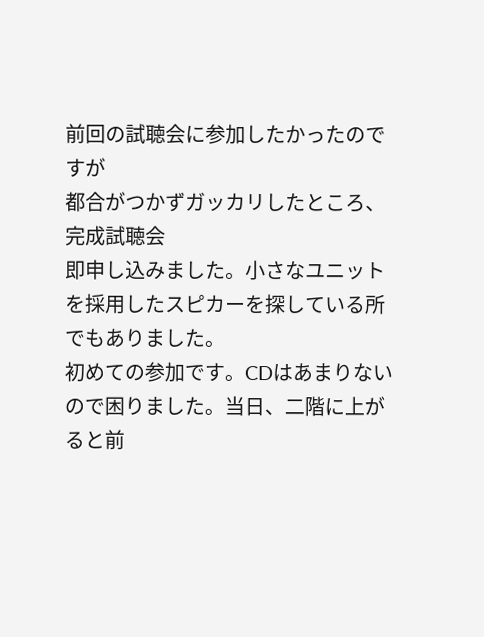前回の試聴会に参加したかったのですが
都合がつかずガッカリしたところ、完成試聴会
即申し込みました。小さなユニットを採用したスピカーを探している所でもありました。
初めての参加です。CDはあまりないので困りました。当日、二階に上がると前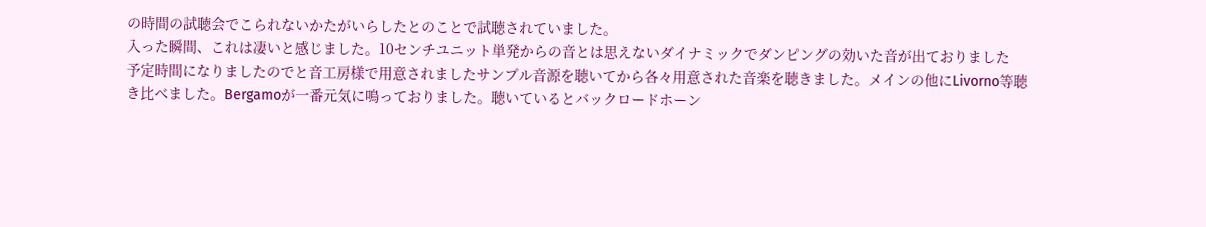の時間の試聴会でこられないかたがいらしたとのことで試聴されていました。
入った瞬間、これは凄いと感じました。10センチユニット単発からの音とは思えないダイナミックでダンピングの効いた音が出ておりました
予定時間になりましたのでと音工房様で用意されましたサンプル音源を聴いてから各々用意された音楽を聴きました。メインの他にLivorno等聴き比べました。Bergamoが一番元気に鳴っておりました。聴いているとバックロードホーン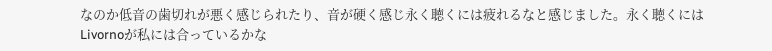なのか低音の歯切れが悪く感じられたり、音が硬く感じ永く聴くには疲れるなと感じました。永く聴くにはLivornoが私には合っているかな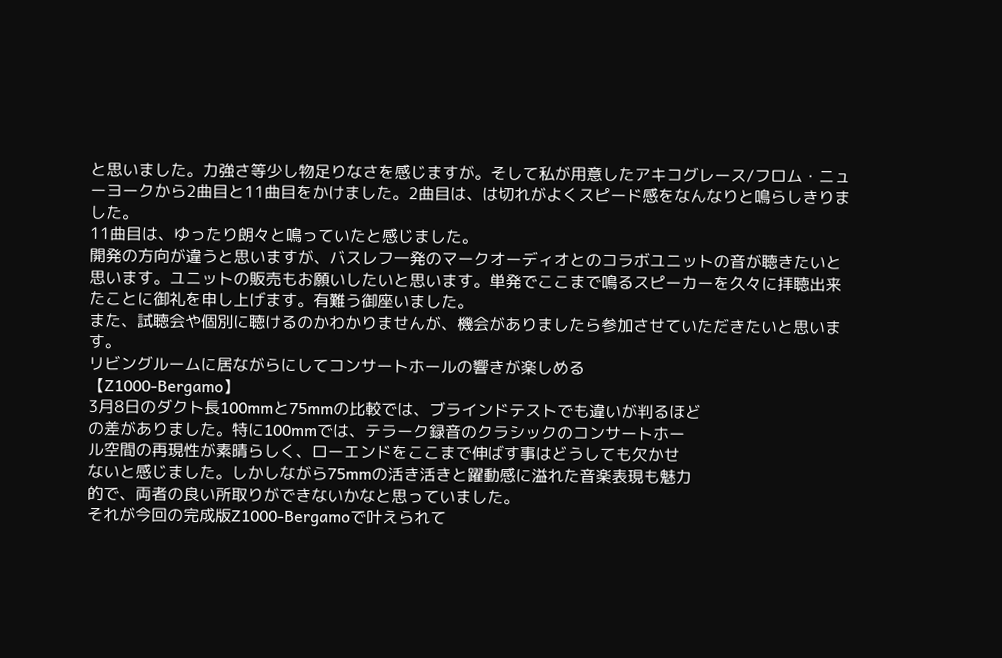と思いました。力強さ等少し物足りなさを感じますが。そして私が用意したアキコグレース/フロム・ニューヨークから2曲目と11曲目をかけました。2曲目は、は切れがよくスピード感をなんなりと鳴らしきりました。
11曲目は、ゆったり朗々と鳴っていたと感じました。
開発の方向が違うと思いますが、バスレフ一発のマークオーディオとのコラボユニットの音が聴きたいと思います。ユニットの販売もお願いしたいと思います。単発でここまで鳴るスピーカーを久々に拝聴出来たことに御礼を申し上げます。有難う御座いました。
また、試聴会や個別に聴けるのかわかりませんが、機会がありましたら参加させていただきたいと思います。
リビングルームに居ながらにしてコンサートホールの響きが楽しめる
【Z1000-Bergamo】
3月8日のダクト長100mmと75mmの比較では、ブラインドテストでも違いが判るほど
の差がありました。特に100mmでは、テラーク録音のクラシックのコンサートホー
ル空間の再現性が素晴らしく、ローエンドをここまで伸ばす事はどうしても欠かせ
ないと感じました。しかしながら75mmの活き活きと躍動感に溢れた音楽表現も魅力
的で、両者の良い所取りができないかなと思っていました。
それが今回の完成版Z1000-Bergamoで叶えられて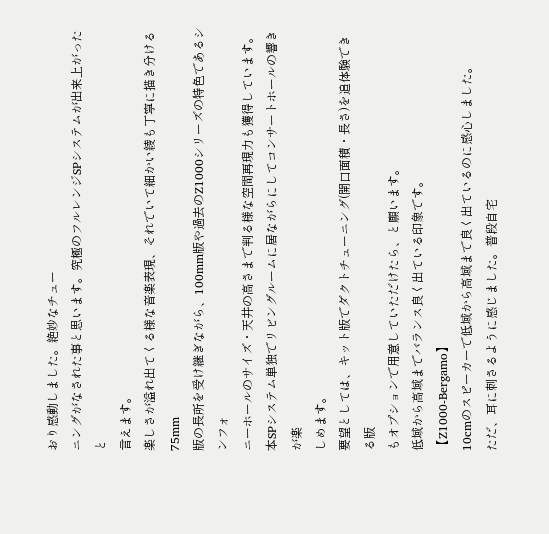おり感動しました。絶妙なチュー
ニングがなされた事と思います。究極のフルレンジSPシステムが出来上がったと
言えます。
楽しさが溢れ出てくる様な音楽表現、それでいて細かい綾も丁寧に描き分ける75mm
版の長所を受け継ぎながら、100mm版や過去のZ1000シリーズの特色であるシンフォ
ニーホールのサイズ・天井の高さまで判る様な空間再現力も獲得しています。
本SPシステム単独でリビングルームに居ながらにしてコンサートホールの響きが楽
しめます。
要望としては、キット版でダクトチューニング(開口面積・長さ)を追体験できる版
もオプションで用意していただけたら、と願います。
低域から高域までバランス良く出ている印象です。
【Z1000-Bergamo】
10cmのスピーカーで低域から高域まで良く出ているのに感心しました。
ただ、耳に刺さるように感じました。普段自宅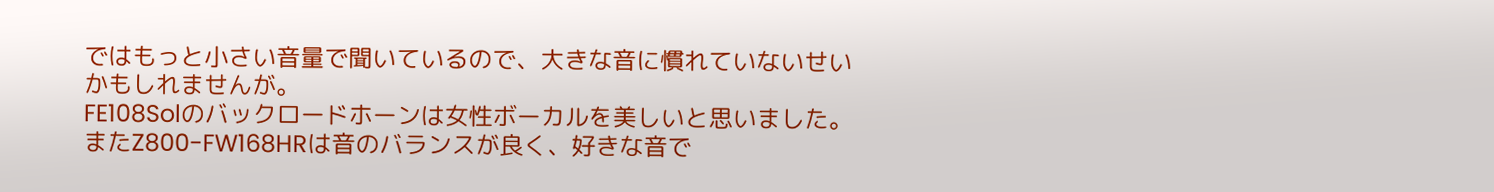ではもっと小さい音量で聞いているので、大きな音に慣れていないせいかもしれませんが。
FE108Solのバックロードホーンは女性ボーカルを美しいと思いました。またZ800-FW168HRは音のバランスが良く、好きな音で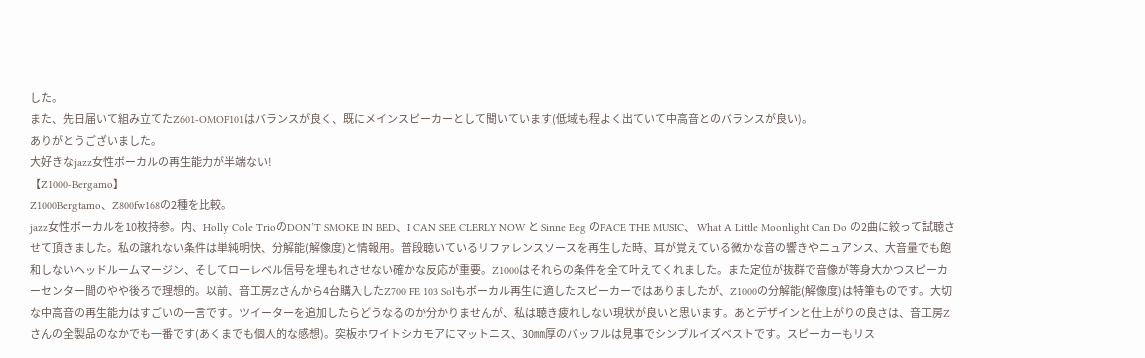した。
また、先日届いて組み立てたZ601-OMOF101はバランスが良く、既にメインスピーカーとして聞いています(低域も程よく出ていて中高音とのバランスが良い)。
ありがとうございました。
大好きなjazz女性ボーカルの再生能力が半端ない!
【Z1000-Bergamo】
Z1000Bergtamo、Z800fw168の2種を比較。
jazz女性ボーカルを10枚持参。内、Holly Cole TrioのDON’T SMOKE IN BED、I CAN SEE CLERLY NOW と Sinne Eeg のFACE THE MUSIC、 What A Little Moonlight Can Do の2曲に絞って試聴させて頂きました。私の譲れない条件は単純明快、分解能(解像度)と情報用。普段聴いているリファレンスソースを再生した時、耳が覚えている微かな音の響きやニュアンス、大音量でも飽和しないヘッドルームマージン、そしてローレベル信号を埋もれさせない確かな反応が重要。Z1000はそれらの条件を全て叶えてくれました。また定位が抜群で音像が等身大かつスピーカーセンター間のやや後ろで理想的。以前、音工房Zさんから4台購入したZ700 FE 103 Solもボーカル再生に適したスピーカーではありましたが、Z1000の分解能(解像度)は特筆ものです。大切な中高音の再生能力はすごいの一言です。ツイーターを追加したらどうなるのか分かりませんが、私は聴き疲れしない現状が良いと思います。あとデザインと仕上がりの良さは、音工房Zさんの全製品のなかでも一番です(あくまでも個人的な感想)。突板ホワイトシカモアにマットニス、30㎜厚のバッフルは見事でシンプルイズベストです。スピーカーもリス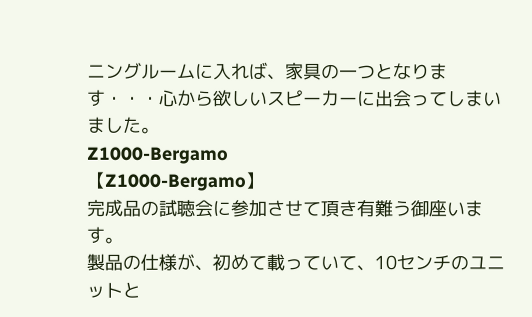ニングルームに入れば、家具の一つとなります・・・心から欲しいスピーカーに出会ってしまいました。
Z1000-Bergamo
【Z1000-Bergamo】
完成品の試聴会に参加させて頂き有難う御座います。
製品の仕様が、初めて載っていて、10センチのユニットと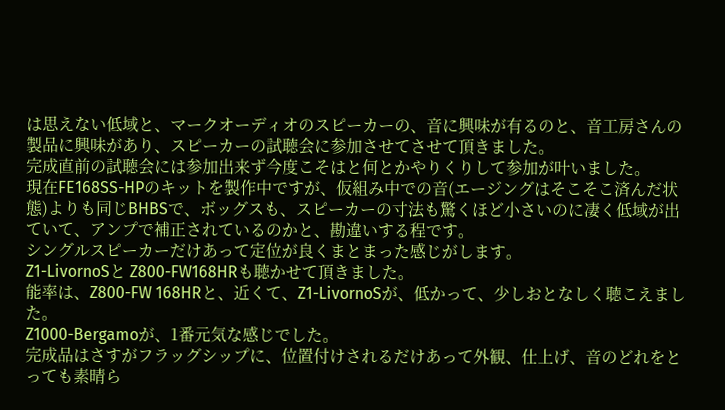は思えない低域と、マークオーディオのスピーカーの、音に興味が有るのと、音工房さんの製品に興味があり、スピーカーの試聴会に参加させてさせて頂きました。
完成直前の試聴会には参加出来ず今度こそはと何とかやりくりして参加が叶いました。
現在FE168SS-HPのキットを製作中ですが、仮組み中での音(エージングはそこそこ済んだ状態)よりも同じBHBSで、ボッグスも、スピーカーの寸法も驚くほど小さいのに凄く低域が出ていて、アンプで補正されているのかと、勘違いする程です。
シングルスピーカーだけあって定位が良くまとまった感じがします。
Z1-LivornoSと Z800-FW168HRも聴かせて頂きました。
能率は、Z800-FW 168HRと、近くて、Z1-LivornoSが、低かって、少しおとなしく聴こえました。
Z1000-Bergamoが、1番元気な感じでした。
完成品はさすがフラッグシップに、位置付けされるだけあって外観、仕上げ、音のどれをとっても素晴ら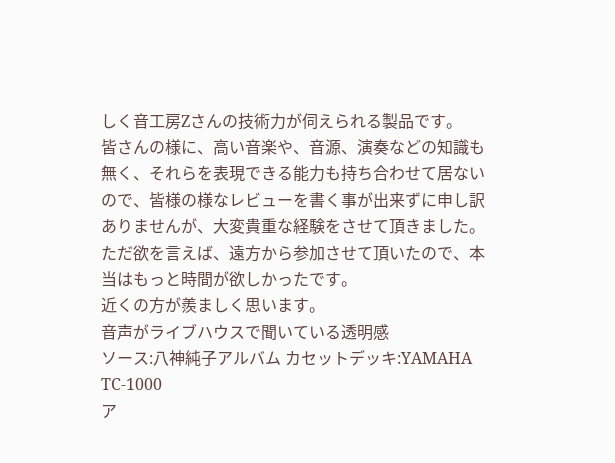しく音工房Zさんの技術力が伺えられる製品です。
皆さんの様に、高い音楽や、音源、演奏などの知識も無く、それらを表現できる能力も持ち合わせて居ないので、皆様の様なレビューを書く事が出来ずに申し訳ありませんが、大変貴重な経験をさせて頂きました。
ただ欲を言えば、遠方から参加させて頂いたので、本当はもっと時間が欲しかったです。
近くの方が羨ましく思います。
音声がライブハウスで聞いている透明感
ソース:八神純子アルバム カセットデッキ:YAMAHA TC-1000
ア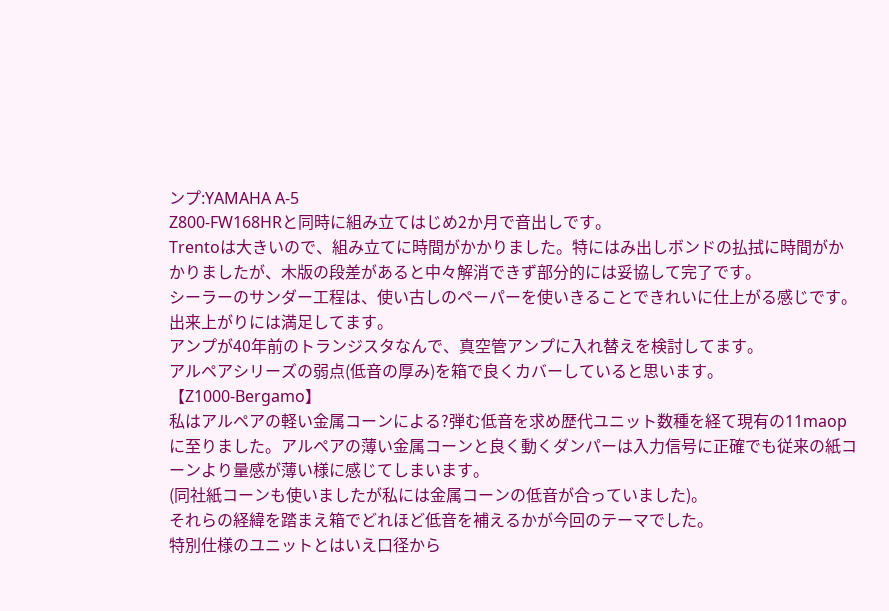ンプ:YAMAHA A-5
Z800-FW168HRと同時に組み立てはじめ2か月で音出しです。
Trentoは大きいので、組み立てに時間がかかりました。特にはみ出しボンドの払拭に時間がかかりましたが、木版の段差があると中々解消できず部分的には妥協して完了です。
シーラーのサンダー工程は、使い古しのペーパーを使いきることできれいに仕上がる感じです。出来上がりには満足してます。
アンプが40年前のトランジスタなんで、真空管アンプに入れ替えを検討してます。
アルペアシリーズの弱点(低音の厚み)を箱で良くカバーしていると思います。
【Z1000-Bergamo】
私はアルペアの軽い金属コーンによる?弾む低音を求め歴代ユニット数種を経て現有の11maopに至りました。アルペアの薄い金属コーンと良く動くダンパーは入力信号に正確でも従来の紙コーンより量感が薄い様に感じてしまいます。
(同社紙コーンも使いましたが私には金属コーンの低音が合っていました)。
それらの経緯を踏まえ箱でどれほど低音を補えるかが今回のテーマでした。
特別仕様のユニットとはいえ口径から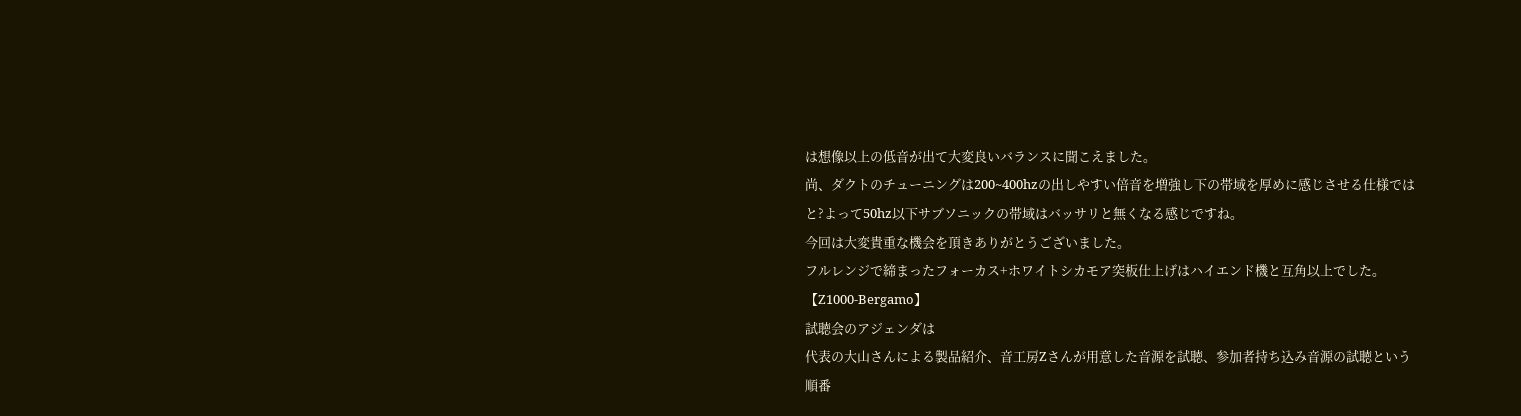は想像以上の低音が出て大変良いバランスに聞こえました。
尚、ダクトのチューニングは200~400hzの出しやすい倍音を増強し下の帯域を厚めに感じさせる仕様ではと?よって50hz以下サブソニックの帯域はバッサリと無くなる感じですね。
今回は大変貴重な機会を頂きありがとうございました。
フルレンジで締まったフォーカス+ホワイトシカモア突板仕上げはハイエンド機と互角以上でした。
【Z1000-Bergamo】
試聴会のアジェンダは
代表の大山さんによる製品紹介、音工房Zさんが用意した音源を試聴、参加者持ち込み音源の試聴という順番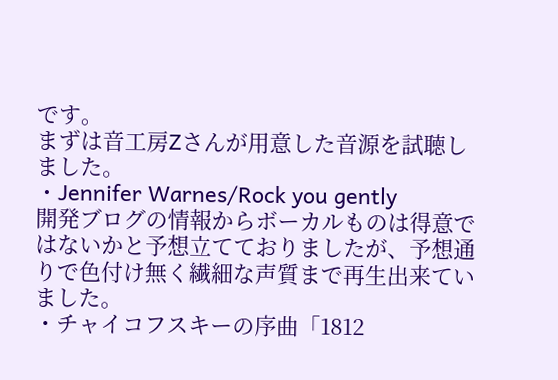です。
まずは音工房Zさんが用意した音源を試聴しました。
・Jennifer Warnes/Rock you gently
開発ブログの情報からボーカルものは得意ではないかと予想立てておりましたが、予想通りで色付け無く繊細な声質まで再生出来ていました。
・チャイコフスキーの序曲「1812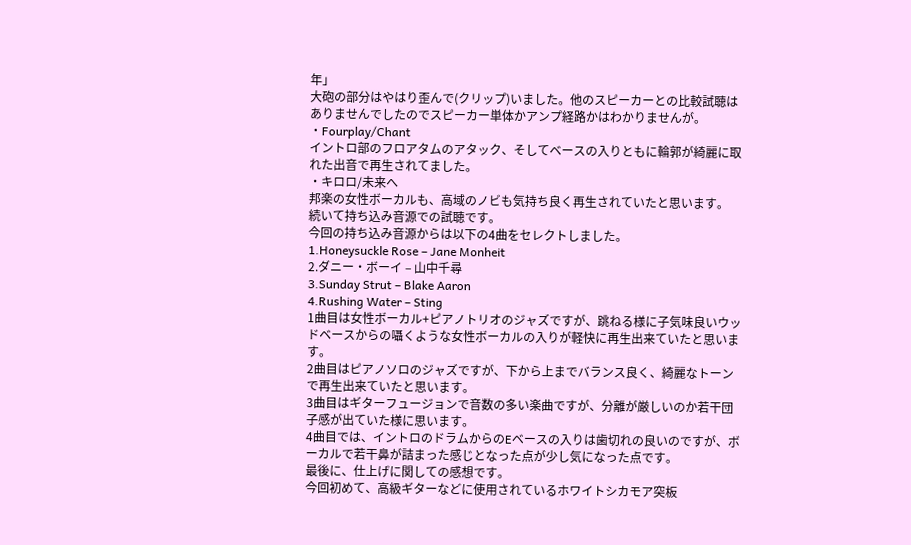年」
大砲の部分はやはり歪んで(クリップ)いました。他のスピーカーとの比較試聴はありませんでしたのでスピーカー単体かアンプ経路かはわかりませんが。
・Fourplay/Chant
イントロ部のフロアタムのアタック、そしてベースの入りともに輪郭が綺麗に取れた出音で再生されてました。
・キロロ/未来へ
邦楽の女性ボーカルも、高域のノビも気持ち良く再生されていたと思います。
続いて持ち込み音源での試聴です。
今回の持ち込み音源からは以下の4曲をセレクトしました。
1.Honeysuckle Rose – Jane Monheit
2.ダニー・ボーイ – 山中千尋
3.Sunday Strut – Blake Aaron
4.Rushing Water – Sting
1曲目は女性ボーカル+ピアノトリオのジャズですが、跳ねる様に子気味良いウッドベースからの囁くような女性ボーカルの入りが軽快に再生出来ていたと思います。
2曲目はピアノソロのジャズですが、下から上までバランス良く、綺麗なトーンで再生出来ていたと思います。
3曲目はギターフュージョンで音数の多い楽曲ですが、分離が厳しいのか若干団子感が出ていた様に思います。
4曲目では、イントロのドラムからのEベースの入りは歯切れの良いのですが、ボーカルで若干鼻が詰まった感じとなった点が少し気になった点です。
最後に、仕上げに関しての感想です。
今回初めて、高級ギターなどに使用されているホワイトシカモア突板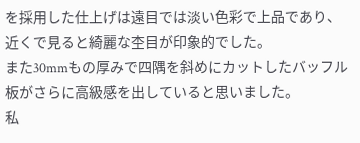を採用した仕上げは遠目では淡い色彩で上品であり、近くで見ると綺麗な杢目が印象的でした。
また30mmもの厚みで四隅を斜めにカットしたバッフル板がさらに高級感を出していると思いました。
私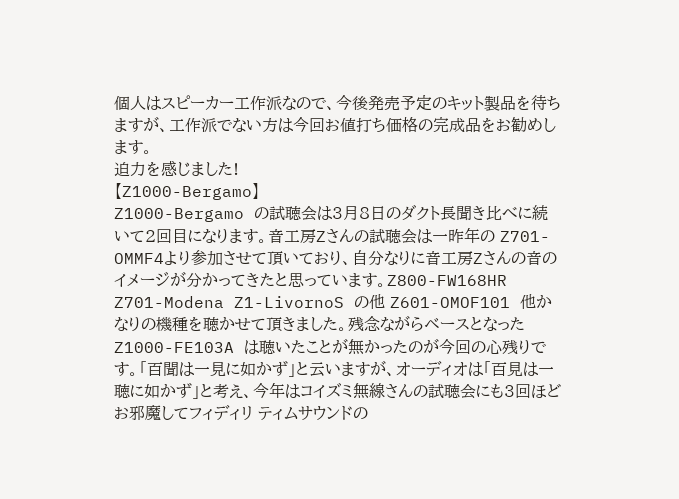個人はスピーカー工作派なので、今後発売予定のキット製品を待ちますが、工作派でない方は今回お値打ち価格の完成品をお勧めします。
迫力を感じました!
【Z1000-Bergamo】
Z1000-Bergamo の試聴会は3月8日のダクト長聞き比べに続いて2回目になります。音工房Zさんの試聴会は一昨年の Z701-OMMF4より参加させて頂いており、自分なりに音工房Zさんの音のイメージが分かってきたと思っています。Z800-FW168HR Z701-Modena Z1-LivornoS の他 Z601-OMOF101 他かなりの機種を聴かせて頂きました。残念ながらベースとなった Z1000-FE103A は聴いたことが無かったのが今回の心残りです。「百聞は一見に如かず」と云いますが、オーディオは「百見は一聴に如かず」と考え、今年はコイズミ無線さんの試聴会にも3回ほどお邪魔してフィディリ ティムサウンドの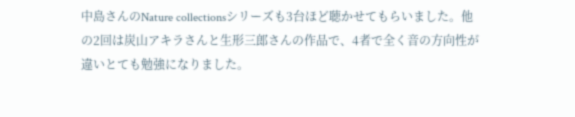中島さんのNature collectionsシリーズも3台ほど聴かせてもらいました。他の2回は炭山アキラさんと生形三郎さんの作品で、4者で全く音の方向性が違いとても勉強になりました。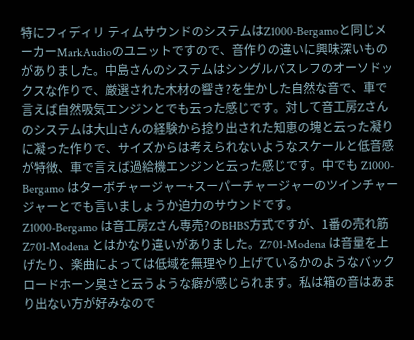特にフィディリ ティムサウンドのシステムはZ1000-Bergamoと同じメーカーMarkAudioのユニットですので、音作りの違いに興味深いものがありました。中島さんのシステムはシングルバスレフのオーソドックスな作りで、厳選された木材の響き?を生かした自然な音で、車で言えば自然吸気エンジンとでも云った感じです。対して音工房Zさんのシステムは大山さんの経験から捻り出された知恵の塊と云った凝りに凝った作りで、サイズからは考えられないようなスケールと低音感が特徴、車で言えば過給機エンジンと云った感じです。中でも Z1000-Bergamo はターボチャージャー+スーパーチャージャーのツインチャージャーとでも言いましょうか迫力のサウンドです。
Z1000-Bergamo は音工房Zさん専売?のBHBS方式ですが、1番の売れ筋 Z701-Modena とはかなり違いがありました。Z701-Modena は音量を上げたり、楽曲によっては低域を無理やり上げているかのようなバックロードホーン臭さと云うような癖が感じられます。私は箱の音はあまり出ない方が好みなので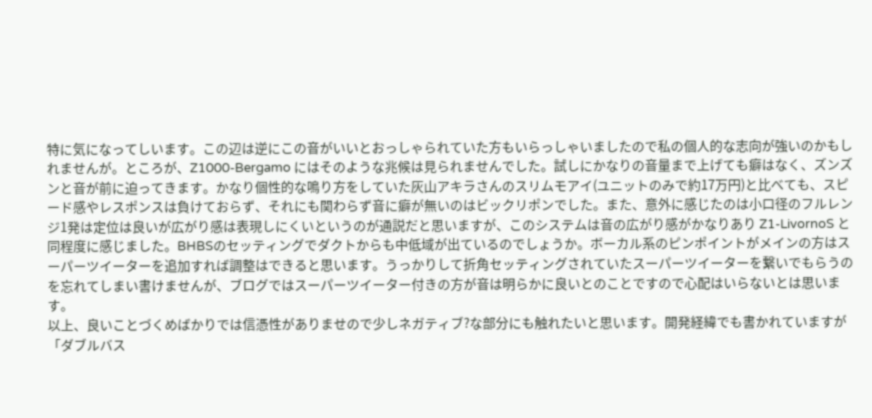特に気になってしいます。この辺は逆にこの音がいいとおっしゃられていた方もいらっしゃいましたので私の個人的な志向が強いのかもしれませんが。ところが、Z1000-Bergamo にはそのような兆候は見られませんでした。試しにかなりの音量まで上げても癖はなく、ズンズンと音が前に迫ってきます。かなり個性的な鳴り方をしていた灰山アキラさんのスリムモアイ(ユニットのみで約17万円)と比べても、スピード感やレスポンスは負けておらず、それにも関わらず音に癖が無いのはビックリポンでした。また、意外に感じたのは小口径のフルレンジ1発は定位は良いが広がり感は表現しにくいというのが通説だと思いますが、このシステムは音の広がり感がかなりあり Z1-LivornoS と同程度に感じました。BHBSのセッティングでダクトからも中低域が出ているのでしょうか。ボーカル系のピンポイントがメインの方はスーパーツイーターを追加すれば調整はできると思います。うっかりして折角セッティングされていたスーパーツイーターを繋いでもらうのを忘れてしまい書けませんが、ブログではスーパーツイーター付きの方が音は明らかに良いとのことですので心配はいらないとは思います。
以上、良いことづくめばかりでは信憑性がありませので少しネガティブ?な部分にも触れたいと思います。開発経緯でも書かれていますが「ダブルバス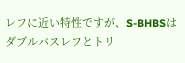レフに近い特性ですが、S-BHBSはダブルバスレフとトリ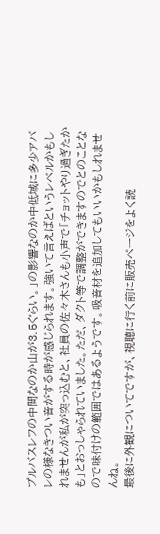プルバスレフの中間なのか山が3.5ぐらい。」の影響なのか中低域に多少アバレの様なきつい音がする時が感じられます。強いて言えばというレベルかもしれませんが私が突っ込むと、社員の佐々木さんも小声で「チョットやり過ぎたかも」とおっしゃられていました。ただ、ダクト等で調整ができますのでとのことなので味付けの範囲ではあるようです。吸音材を追加してもいいかもしれませんね。
最後に外観についてですが、視聴に行く前に販売ページをよく読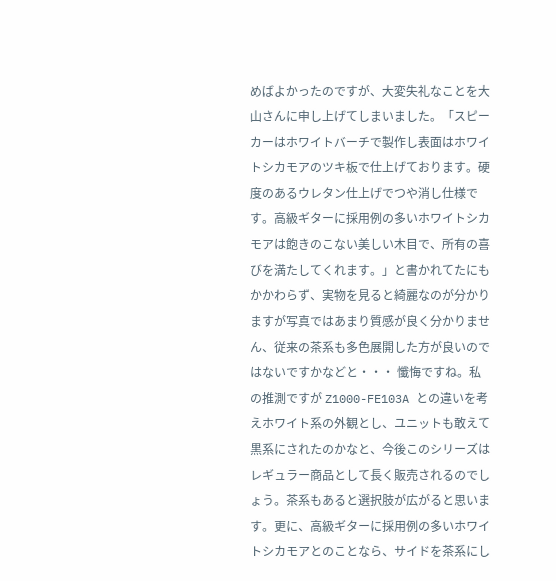めばよかったのですが、大変失礼なことを大山さんに申し上げてしまいました。「スピーカーはホワイトバーチで製作し表面はホワイトシカモアのツキ板で仕上げております。硬度のあるウレタン仕上げでつや消し仕様です。高級ギターに採用例の多いホワイトシカモアは飽きのこない美しい木目で、所有の喜びを満たしてくれます。」と書かれてたにもかかわらず、実物を見ると綺麗なのが分かりますが写真ではあまり質感が良く分かりません、従来の茶系も多色展開した方が良いのではないですかなどと・・・ 懺悔ですね。私の推測ですが Z1000-FE103A との違いを考えホワイト系の外観とし、ユニットも敢えて黒系にされたのかなと、今後このシリーズはレギュラー商品として長く販売されるのでしょう。茶系もあると選択肢が広がると思います。更に、高級ギターに採用例の多いホワイトシカモアとのことなら、サイドを茶系にし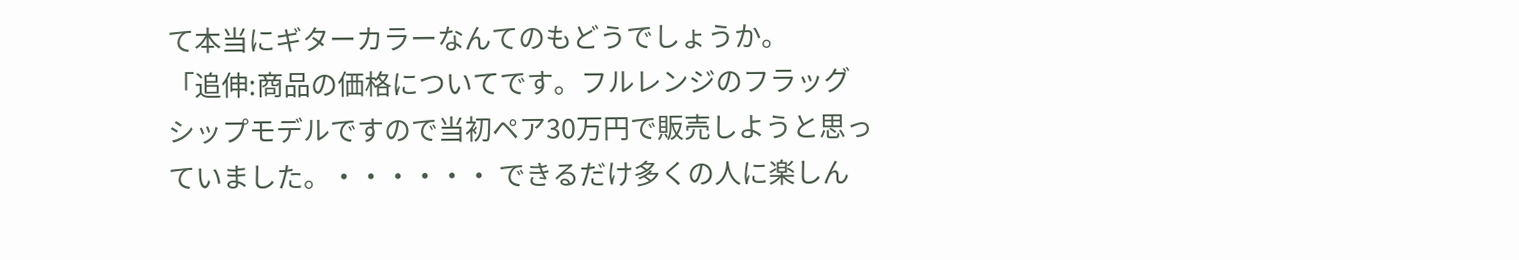て本当にギターカラーなんてのもどうでしょうか。
「追伸:商品の価格についてです。フルレンジのフラッグシップモデルですので当初ペア30万円で販売しようと思っていました。・・・・・・ できるだけ多くの人に楽しん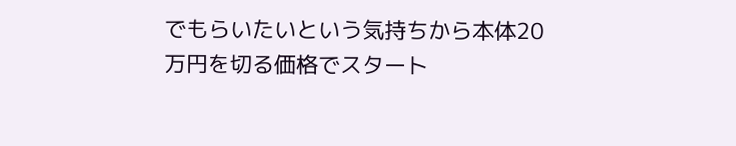でもらいたいという気持ちから本体20万円を切る価格でスタート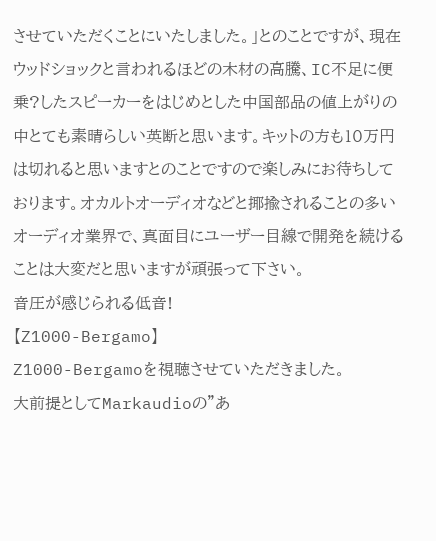させていただくことにいたしました。」とのことですが、現在ウッドショックと言われるほどの木材の高騰、IC不足に便乗?したスピーカーをはじめとした中国部品の値上がりの中とても素晴らしい英断と思います。キットの方も10万円は切れると思いますとのことですので楽しみにお待ちしております。オカルトオーディオなどと揶揄されることの多いオーディオ業界で、真面目にユーザー目線で開発を続けることは大変だと思いますが頑張って下さい。
音圧が感じられる低音!
【Z1000-Bergamo】
Z1000-Bergamoを視聴させていただきました。
大前提としてMarkaudioの”あ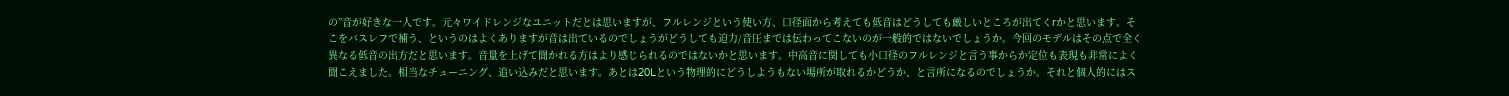の”音が好きな一人です。元々ワイドレンジなユニットだとは思いますが、フルレンジという使い方、口径面から考えても低音はどうしても厳しいところが出てくrかと思います。そこをバスレフで補う、というのはよくありますが音は出ているのでしょうがどうしても迫力/音圧までは伝わってこないのが一般的ではないでしょうか。今回のモデルはその点で全く異なる低音の出方だと思います。音量を上げて聞かれる方はより感じられるのではないかと思います。中高音に関しても小口径のフルレンジと言う事からか定位も表現も非常によく聞こえました。相当なチューニング、追い込みだと思います。あとは20Lという物理的にどうしようもない場所が取れるかどうか、と言所になるのでしょうか。それと個人的にはス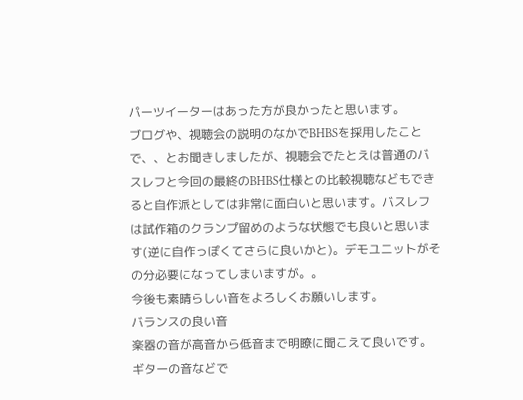パーツイーターはあった方が良かったと思います。
ブログや、視聴会の説明のなかでBHBSを採用したことで、、とお聞きしましたが、視聴会でたとえは普通のバスレフと今回の最終のBHBS仕様との比較視聴などもできると自作派としては非常に面白いと思います。バスレフは試作箱のクランプ留めのような状態でも良いと思います(逆に自作っぽくてさらに良いかと)。デモユニットがその分必要になってしまいますが。。
今後も素晴らしい音をよろしくお願いします。
バランスの良い音
楽器の音が高音から低音まで明瞭に聞こえて良いです。ギターの音などで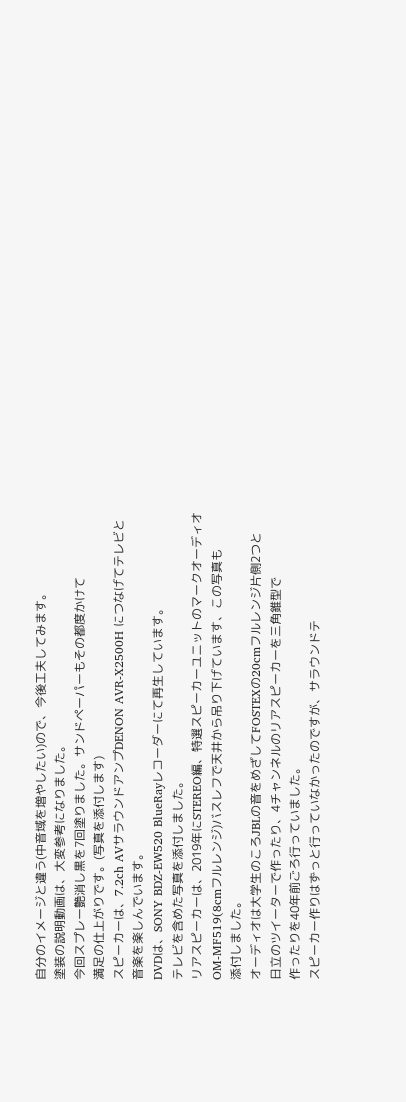自分のイメージと違う(中音域を増やしたい)ので、今後工夫してみます。
塗装の説明動画は、大変参考になりました。
今回スプレー艶消し黒を7回塗りました。サンドペーパーもその都度かけて
満足の仕上がりです。(写真を添付します)
スピーカーは、7.2ch AVサラウンドアンプDENON AVR-X2500H につなげてテレビと
音楽を楽しんでいます。
DVDは、SONY BDZ-EW520 BlueRayレコーダーにて再生しています。
テレビを含めた写真を添付しました。
リアスピーカーは、2019年にSTEREO編、特選スピーカーユニットのマークオーディオ
OM-MF519(8cmフルレンジ)バスレフで天井から吊り下げています、この写真も
添付しました。
オーディオは大学生のころJBLの音をめざしてFOSTEXの20cmフルレンジ片側2つと
日立のツイーターで作ったり、4チャンネルのリアスピーカーを三角錐型で
作ったりを40年前ごろ行っていました。
スピーカー作りはずっと行っていなかったのですが、サラウンドテ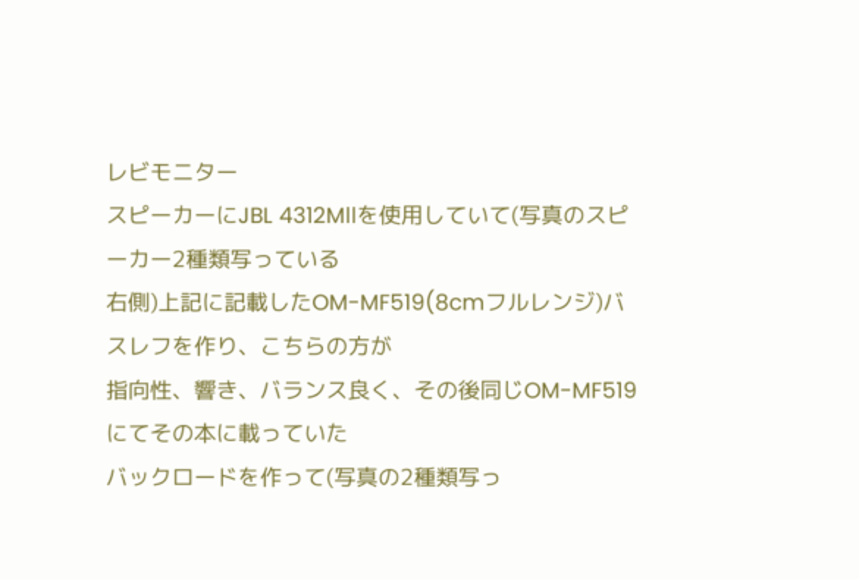レビモニター
スピーカーにJBL 4312MⅡを使用していて(写真のスピーカー2種類写っている
右側)上記に記載したOM-MF519(8cmフルレンジ)バスレフを作り、こちらの方が
指向性、響き、バランス良く、その後同じOM-MF519にてその本に載っていた
バックロードを作って(写真の2種類写っ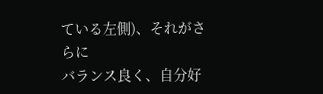ている左側)、それがさらに
バランス良く、自分好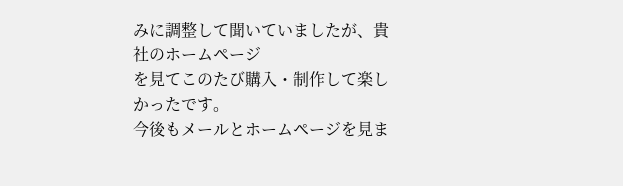みに調整して聞いていましたが、貴社のホームページ
を見てこのたび購入・制作して楽しかったです。
今後もメールとホームページを見ま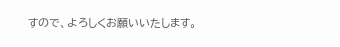すので、よろしくお願いいたします。